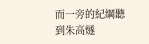而一旁的紀綱聽到朱高燧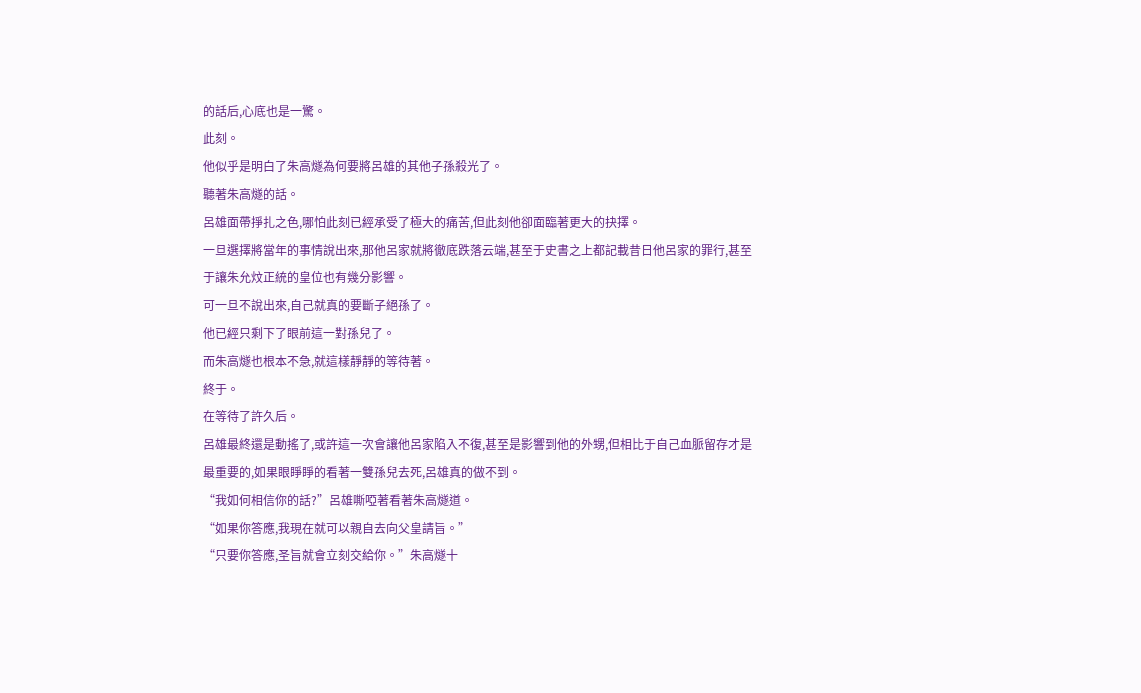的話后,心底也是一驚。
此刻。
他似乎是明白了朱高燧為何要將呂雄的其他子孫殺光了。
聽著朱高燧的話。
呂雄面帶掙扎之色,哪怕此刻已經承受了極大的痛苦,但此刻他卻面臨著更大的抉擇。
一旦選擇將當年的事情說出來,那他呂家就將徹底跌落云端,甚至于史書之上都記載昔日他呂家的罪行,甚至于讓朱允炆正統的皇位也有幾分影響。
可一旦不說出來,自己就真的要斷子絕孫了。
他已經只剩下了眼前這一對孫兒了。
而朱高燧也根本不急,就這樣靜靜的等待著。
終于。
在等待了許久后。
呂雄最終還是動搖了,或許這一次會讓他呂家陷入不復,甚至是影響到他的外甥,但相比于自己血脈留存才是最重要的,如果眼睜睜的看著一雙孫兒去死,呂雄真的做不到。
“我如何相信你的話?”呂雄嘶啞著看著朱高燧道。
“如果你答應,我現在就可以親自去向父皇請旨。”
“只要你答應,圣旨就會立刻交給你。”朱高燧十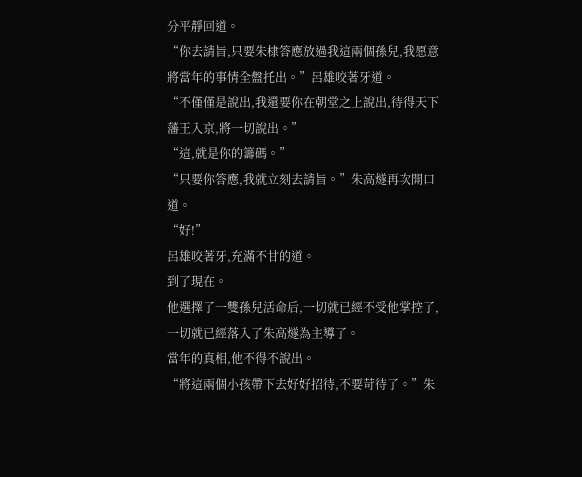分平靜回道。
“你去請旨,只要朱棣答應放過我這兩個孫兒,我愿意將當年的事情全盤托出。”呂雄咬著牙道。
“不僅僅是說出,我還要你在朝堂之上說出,待得天下藩王入京,將一切說出。”
“這,就是你的籌碼。”
“只要你答應,我就立刻去請旨。”朱高燧再次開口道。
“好!”
呂雄咬著牙,充滿不甘的道。
到了現在。
他選擇了一雙孫兒活命后,一切就已經不受他掌控了,一切就已經落入了朱高燧為主導了。
當年的真相,他不得不說出。
“將這兩個小孩帶下去好好招待,不要苛待了。”朱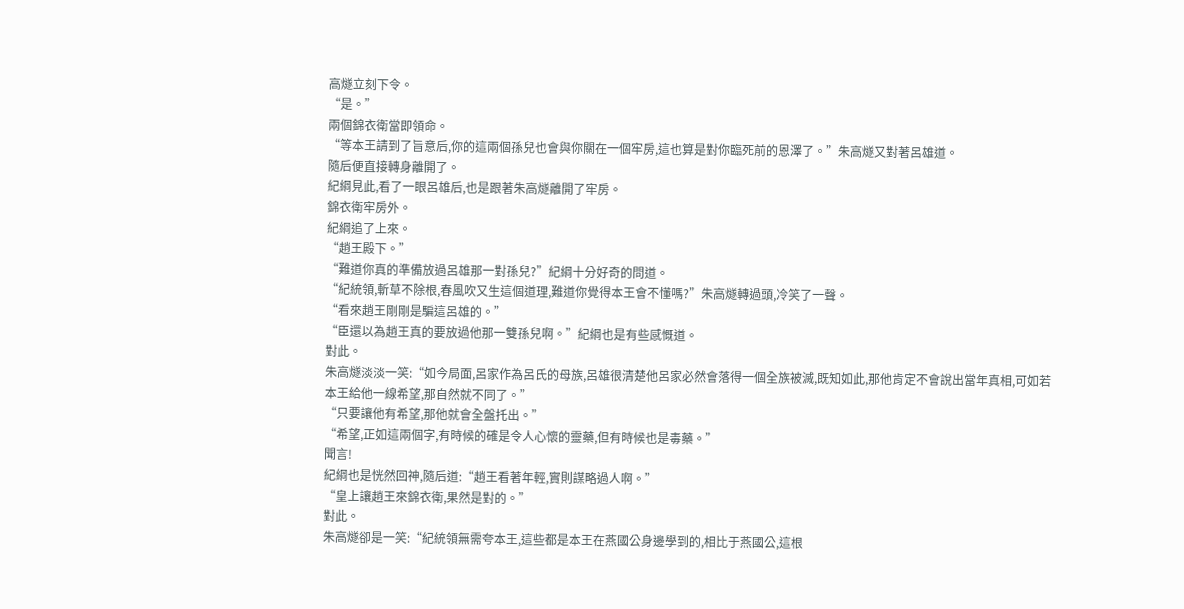高燧立刻下令。
“是。”
兩個錦衣衛當即領命。
“等本王請到了旨意后,你的這兩個孫兒也會與你關在一個牢房,這也算是對你臨死前的恩澤了。”朱高燧又對著呂雄道。
隨后便直接轉身離開了。
紀綱見此,看了一眼呂雄后,也是跟著朱高燧離開了牢房。
錦衣衛牢房外。
紀綱追了上來。
“趙王殿下。”
“難道你真的準備放過呂雄那一對孫兒?”紀綱十分好奇的問道。
“紀統領,斬草不除根,春風吹又生這個道理,難道你覺得本王會不懂嗎?”朱高燧轉過頭,冷笑了一聲。
“看來趙王剛剛是騙這呂雄的。”
“臣還以為趙王真的要放過他那一雙孫兒啊。”紀綱也是有些感慨道。
對此。
朱高燧淡淡一笑:“如今局面,呂家作為呂氏的母族,呂雄很清楚他呂家必然會落得一個全族被滅,既知如此,那他肯定不會說出當年真相,可如若本王給他一線希望,那自然就不同了。”
“只要讓他有希望,那他就會全盤托出。”
“希望,正如這兩個字,有時候的確是令人心懷的靈藥,但有時候也是毒藥。”
聞言!
紀綱也是恍然回神,隨后道:“趙王看著年輕,實則謀略過人啊。”
“皇上讓趙王來錦衣衛,果然是對的。”
對此。
朱高燧卻是一笑:“紀統領無需夸本王,這些都是本王在燕國公身邊學到的,相比于燕國公,這根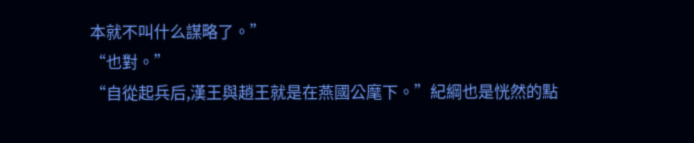本就不叫什么謀略了。”
“也對。”
“自從起兵后,漢王與趙王就是在燕國公麾下。”紀綱也是恍然的點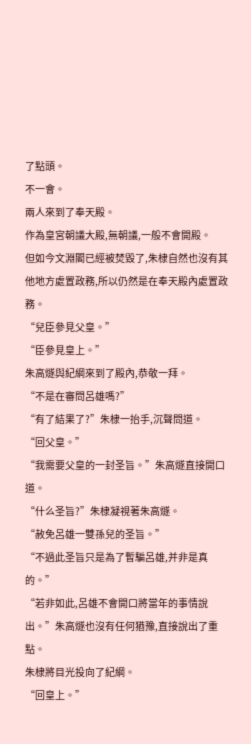了點頭。
不一會。
兩人來到了奉天殿。
作為皇宮朝議大殿,無朝議,一般不會開殿。
但如今文淵閣已經被焚毀了,朱棣自然也沒有其他地方處置政務,所以仍然是在奉天殿內處置政務。
“兒臣參見父皇。”
“臣參見皇上。”
朱高燧與紀綱來到了殿內,恭敬一拜。
“不是在審問呂雄嗎?”
“有了結果了?”朱棣一抬手,沉聲問道。
“回父皇。”
“我需要父皇的一封圣旨。”朱高燧直接開口道。
“什么圣旨?”朱棣凝視著朱高燧。
“赦免呂雄一雙孫兒的圣旨。”
“不過此圣旨只是為了暫騙呂雄,并非是真的。”
“若非如此,呂雄不會開口將當年的事情說出。”朱高燧也沒有任何猶豫,直接說出了重點。
朱棣將目光投向了紀綱。
“回皇上。”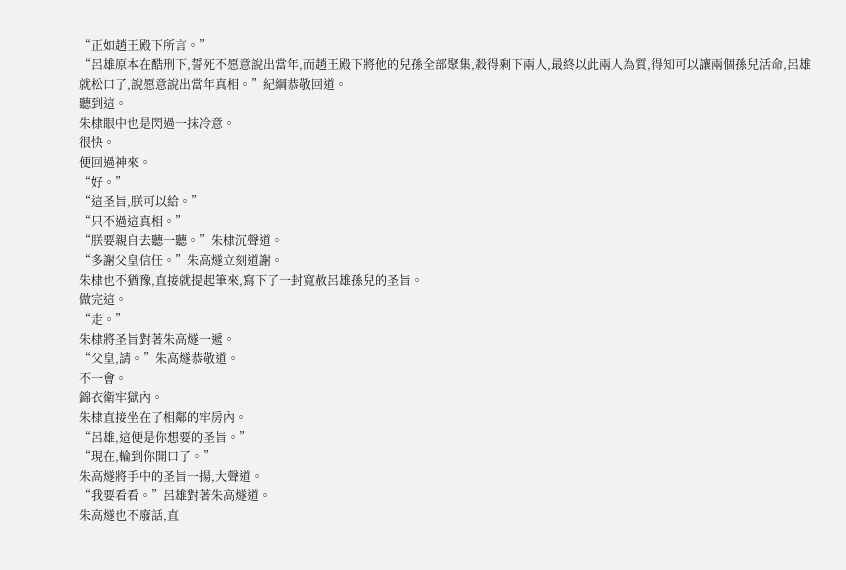“正如趙王殿下所言。”
“呂雄原本在酷刑下,誓死不愿意說出當年,而趙王殿下將他的兒孫全部聚集,殺得剩下兩人,最終以此兩人為質,得知可以讓兩個孫兒活命,呂雄就松口了,說愿意說出當年真相。”紀綱恭敬回道。
聽到這。
朱棣眼中也是閃過一抹冷意。
很快。
便回過神來。
“好。”
“這圣旨,朕可以給。”
“只不過這真相。”
“朕要親自去聽一聽。”朱棣沉聲道。
“多謝父皇信任。”朱高燧立刻道謝。
朱棣也不猶豫,直接就提起筆來,寫下了一封寬赦呂雄孫兒的圣旨。
做完這。
“走。”
朱棣將圣旨對著朱高燧一遞。
“父皇,請。”朱高燧恭敬道。
不一會。
錦衣衛牢獄內。
朱棣直接坐在了相鄰的牢房內。
“呂雄,這便是你想要的圣旨。”
“現在,輪到你開口了。”
朱高燧將手中的圣旨一揚,大聲道。
“我要看看。”呂雄對著朱高燧道。
朱高燧也不廢話,直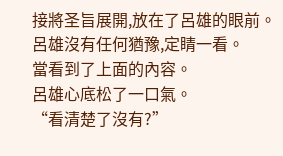接將圣旨展開,放在了呂雄的眼前。
呂雄沒有任何猶豫,定睛一看。
當看到了上面的內容。
呂雄心底松了一口氣。
“看清楚了沒有?”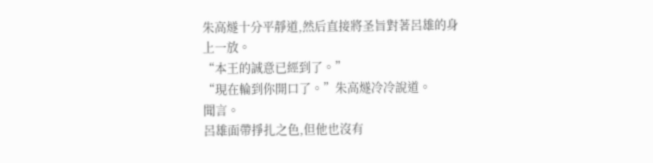朱高燧十分平靜道,然后直接將圣旨對著呂雄的身上一放。
“本王的誠意已經到了。”
“現在輪到你開口了。”朱高燧冷冷說道。
聞言。
呂雄面帶掙扎之色,但他也沒有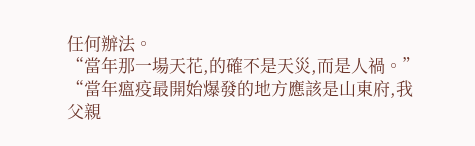任何辦法。
“當年那一場天花,的確不是天災,而是人禍。”
“當年瘟疫最開始爆發的地方應該是山東府,我父親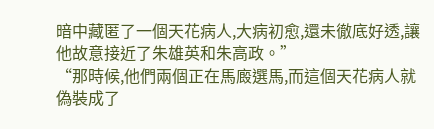暗中藏匿了一個天花病人,大病初愈,還未徹底好透,讓他故意接近了朱雄英和朱高政。”
“那時候,他們兩個正在馬廄選馬,而這個天花病人就偽裝成了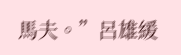馬夫。”呂雄緩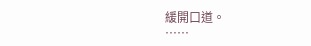緩開口道。
……